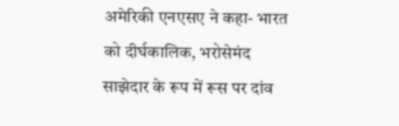अमेरिकी एनएसए ने कहा- भारत को दीर्घकालिक, भरोसेमंद साझेदार के रूप में रूस पर दांव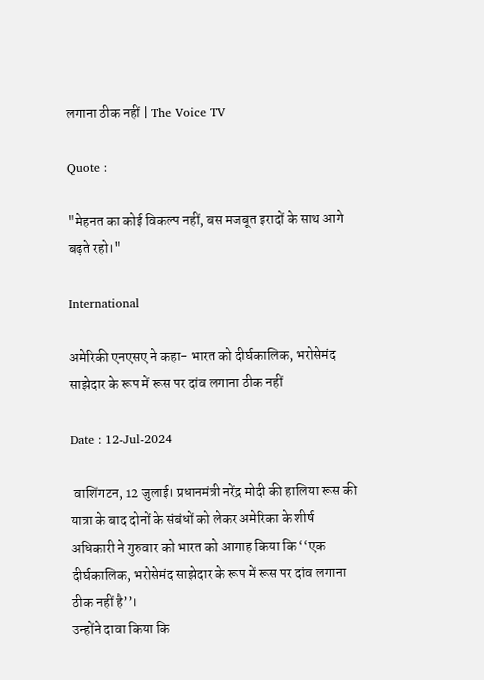लगाना ठीक नहीं | The Voice TV

Quote :

"मेहनत का कोई विकल्प नहीं, बस मजबूत इरादों के साथ आगे बढ़ते रहो।"

International

अमेरिकी एनएसए ने कहा- भारत को दीर्घकालिक, भरोसेमंद साझेदार के रूप में रूस पर दांव लगाना ठीक नहीं

Date : 12-Jul-2024

 वाशिंगटन, 12 जुलाई। प्रधानमंत्री नरेंद्र मोदी की हालिया रूस की यात्रा के बाद दोनों के संबंधों को लेकर अमेरिका के शीर्ष अधिकारी ने गुरुवार को भारत को आगाह किया कि ‘‘एक दीर्घकालिक, भरोसेमंद साझेदार के रूप में रूस पर दांव लगाना ठीक नहीं है’’।
उन्होंने दावा किया कि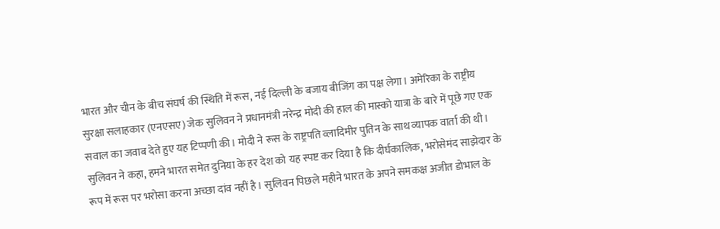भारत और चीन के बीच संघर्ष की स्थिति में रूस, नई दिल्ली के बजाय बीजिंग का पक्ष लेगा। अमेरिका के राष्ट्रीय सुरक्षा सलाहकार (एनएसए) जेक सुलिवन ने प्रधानमंत्री नरेन्द्र मोदी की हाल की मास्को यात्रा के बारे में पूछे गए एक सवाल का जवाब देते हुए यह टिप्पणी की। मोदी ने रूस के राष्ट्रपति व्लादिमीर पुतिन के साथ व्यापक वार्ता की थी।
सुलिवन ने कहा, हमने भारत समेत दुनिया के हर देश को यह स्पष्ट कर दिया है कि दीर्घकालिक, भरोसेमंद साझेदार के रूप में रूस पर भरोसा करना अच्छा दांव नहीं है। सुलिवन पिछले महीने भारत के अपने समकक्ष अजीत डोभाल के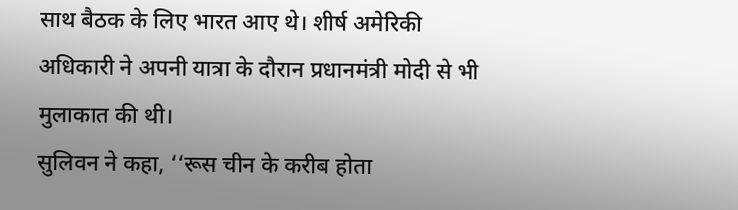साथ बैठक के लिए भारत आए थे। शीर्ष अमेरिकी अधिकारी ने अपनी यात्रा के दौरान प्रधानमंत्री मोदी से भी मुलाकात की थी।
सुलिवन ने कहा, ‘‘रूस चीन के करीब होता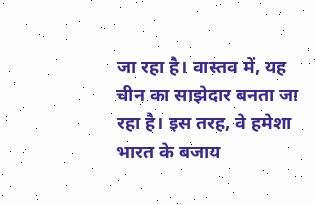जा रहा है। वास्तव में, यह चीन का साझेदार बनता जा रहा है। इस तरह, वे हमेशा भारत के बजाय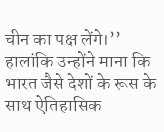चीन का पक्ष लेंगे।’’ हालांकि उन्होंने माना कि भारत जैसे देशों के रूस के साथ ऐतिहासिक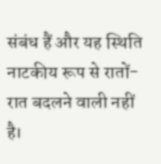संबंध हैं और यह स्थिति नाटकीय रूप से रातों-रात बदलने वाली नहीं है।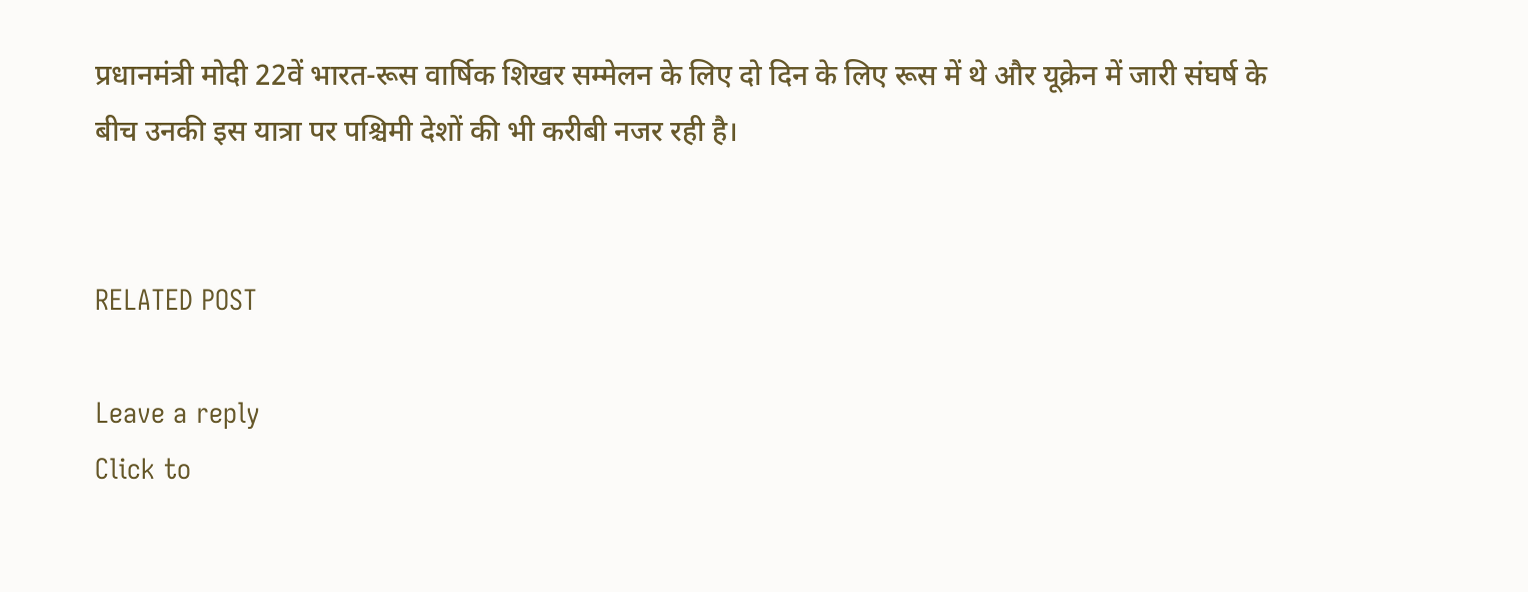प्रधानमंत्री मोदी 22वें भारत-रूस वार्षिक शिखर सम्मेलन के लिए दो दिन के लिए रूस में थे और यूक्रेन में जारी संघर्ष के बीच उनकी इस यात्रा पर पश्चिमी देशों की भी करीबी नजर रही है।


RELATED POST

Leave a reply
Click to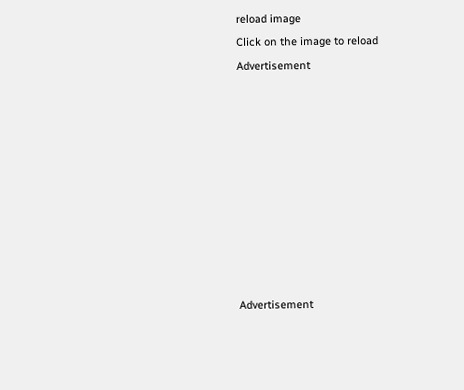reload image
Click on the image to reload
Advertisement









Advertisement